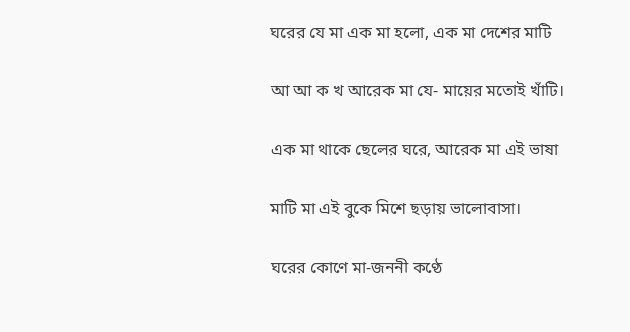ঘরের যে মা এক মা হলো, এক মা দেশের মাটি

আ আ ক খ আরেক মা যে- মায়ের মতোই খাঁটি।

এক মা থাকে ছেলের ঘরে, আরেক মা এই ভাষা

মাটি মা এই বুকে মিশে ছড়ায় ভালোবাসা।

ঘরের কোণে মা-জননী কণ্ঠে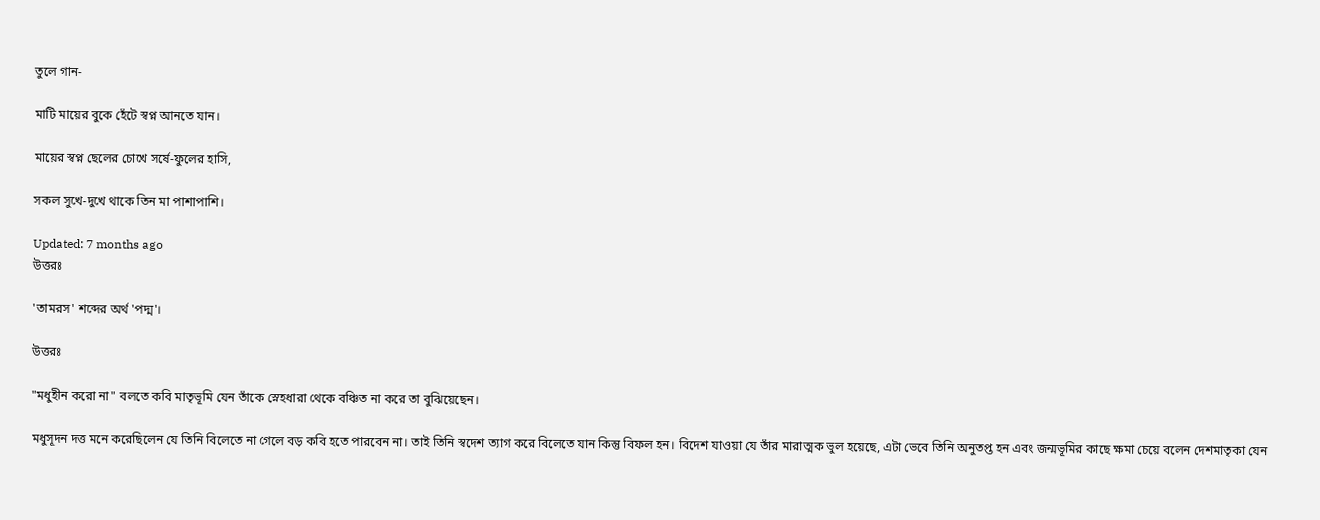তুলে গান-

মাটি মায়ের বুকে হেঁটে স্বপ্ন আনতে যান।

মায়ের স্বপ্ন ছেলের চোখে সর্ষে-ফুলের হাসি,

সকল সুখে-দুখে থাকে তিন মা পাশাপাশি।

Updated: 7 months ago
উত্তরঃ

'তামরস' শব্দের অর্থ 'পদ্ম'।

উত্তরঃ

"মধুহীন করো না" বলতে কবি মাতৃভূমি যেন তাঁকে স্নেহধারা থেকে বঞ্চিত না করে তা বুঝিয়েছেন।

মধুসূদন দত্ত মনে করেছিলেন যে তিনি বিলেতে না গেলে বড় কবি হতে পারবেন না। তাই তিনি স্বদেশ ত্যাগ করে বিলেতে যান কিন্তু বিফল হন। বিদেশ যাওয়া যে তাঁর মারাত্মক ভুল হয়েছে, এটা ভেবে তিনি অনুতপ্ত হন এবং জন্মভূমির কাছে ক্ষমা চেয়ে বলেন দেশমাতৃকা যেন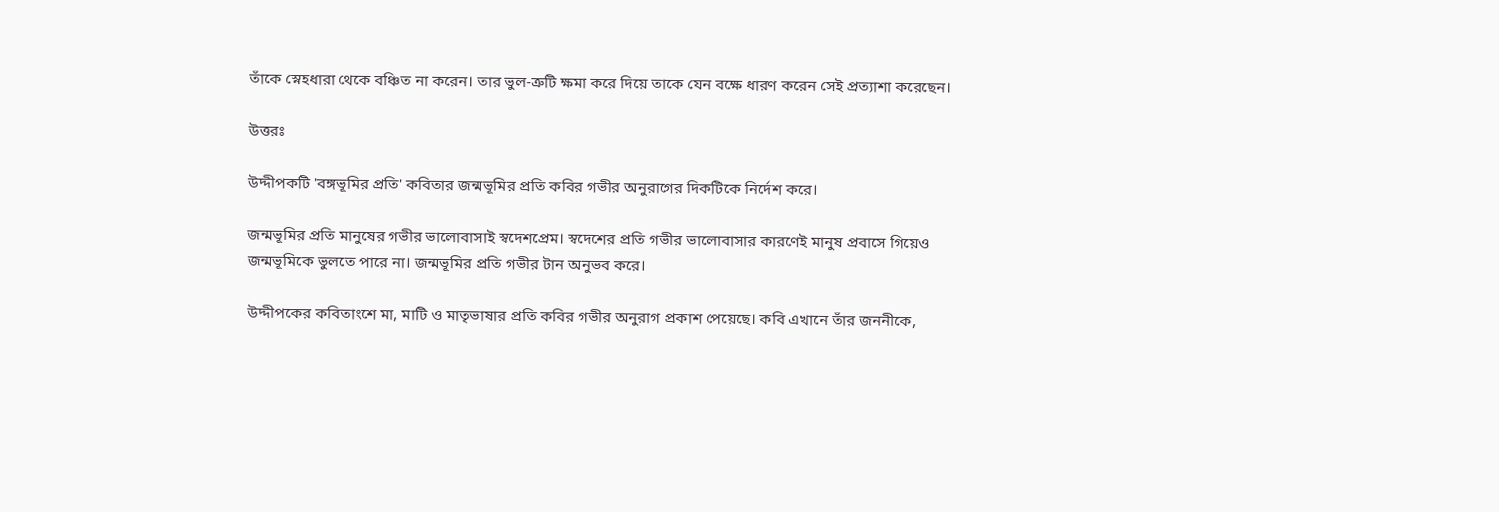তাঁকে স্নেহধারা থেকে বঞ্চিত না করেন। তার ভুল-ত্রুটি ক্ষমা করে দিয়ে তাকে যেন বক্ষে ধারণ করেন সেই প্রত্যাশা করেছেন।

উত্তরঃ

উদ্দীপকটি 'বঙ্গভূমির প্রতি' কবিতার জন্মভূমির প্রতি কবির গভীর অনুরাগের দিকটিকে নির্দেশ করে।

জন্মভূমির প্রতি মানুষের গভীর ভালোবাসাই স্বদেশপ্রেম। স্বদেশের প্রতি গভীর ভালোবাসার কারণেই মানুষ প্রবাসে গিয়েও জন্মভূমিকে ভুলতে পারে না। জন্মভূমির প্রতি গভীর টান অনুভব করে।

উদ্দীপকের কবিতাংশে মা, মাটি ও মাতৃভাষার প্রতি কবির গভীর অনুরাগ প্রকাশ পেয়েছে। কবি এখানে তাঁর জননীকে,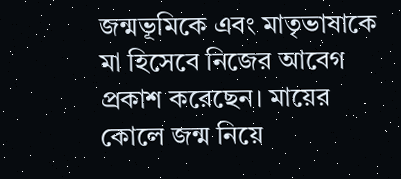জন্মভূমিকে এবং মাতৃভাষাকে মা হিসেবে নিজের আবেগ প্রকাশ করেছেন। মায়ের কোলে জন্ম নিয়ে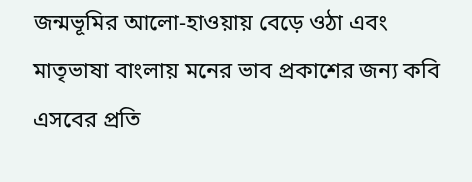জন্মভূমির আলো-হাওয়ায় বেড়ে ওঠা এবং মাতৃভাষা বাংলায় মনের ভাব প্রকাশের জন্য কবি এসবের প্রতি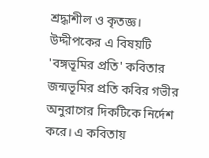শ্রদ্ধাশীল ও কৃতজ্ঞ। উদ্দীপকের এ বিষয়টি 'বঙ্গভূমির প্রতি' কবিতার জন্মভূমির প্রতি কবির গভীর অনুরাগের দিকটিকে নির্দেশ করে। এ কবিতায়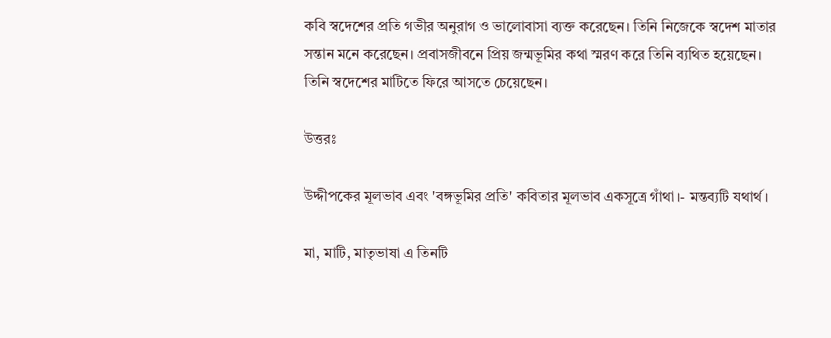কবি স্বদেশের প্রতি গভীর অনুরাগ ও ভালোবাসা ব্যক্ত করেছেন। তিনি নিজেকে স্বদেশ মাতার সন্তান মনে করেছেন। প্রবাসজীবনে প্রিয় জন্মভূমির কথা স্মরণ করে তিনি ব্যথিত হয়েছেন। তিনি স্বদেশের মাটিতে ফিরে আসতে চেয়েছেন।

উত্তরঃ

উদ্দীপকের মূলভাব এবং 'বঙ্গভূমির প্রতি' কবিতার মূলভাব একসূত্রে গাঁথা।- মন্তব্যটি যথার্থ।

মা, মাটি, মাতৃভাষা এ তিনটি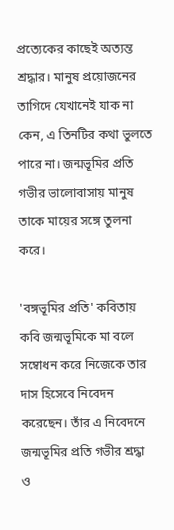প্রত্যেকের কাছেই অত্যন্ত শ্রদ্ধার। মানুষ প্রয়োজনের তাগিদে যেখানেই যাক না কেন, এ তিনটির কথা ভুলতে পারে না। জন্মভূমির প্রতি গভীর ভালোবাসায় মানুষ তাকে মায়ের সঙ্গে তুলনা করে।

'বঙ্গভূমির প্রতি' কবিতায় কবি জন্মভূমিকে মা বলে সম্বোধন করে নিজেকে তার দাস হিসেবে নিবেদন করেছেন। তাঁর এ নিবেদনে জন্মভূমির প্রতি গভীর শ্রদ্ধা ও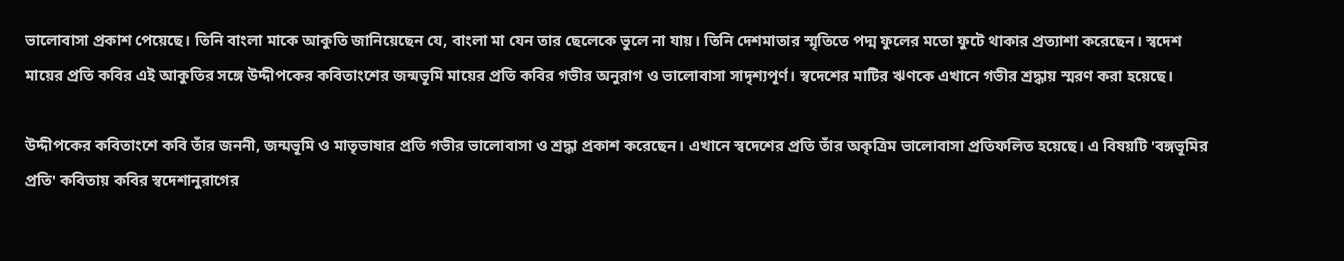ভালোবাসা প্রকাশ পেয়েছে। তিনি বাংলা মাকে আকুতি জানিয়েছেন যে, বাংলা মা যেন তার ছেলেকে ভুলে না যায়। তিনি দেশমাতার স্মৃতিতে পদ্ম ফুলের মতো ফুটে থাকার প্রত্যাশা করেছেন। স্বদেশ মায়ের প্রতি কবির এই আকুতির সঙ্গে উদ্দীপকের কবিতাংশের জন্মভূমি মায়ের প্রতি কবির গভীর অনুরাগ ও ভালোবাসা সাদৃশ্যপূর্ণ। স্বদেশের মাটির ঋণকে এখানে গভীর শ্রদ্ধায় স্মরণ করা হয়েছে।

উদ্দীপকের কবিতাংশে কবি তাঁর জননী, জন্মভূমি ও মাতৃভাষার প্রতি গভীর ভালোবাসা ও শ্রদ্ধা প্রকাশ করেছেন। এখানে স্বদেশের প্রতি তাঁর অকৃত্রিম ভালোবাসা প্রতিফলিত হয়েছে। এ বিষয়টি 'বঙ্গভূমির প্রতি' কবিতায় কবির স্বদেশানুরাগের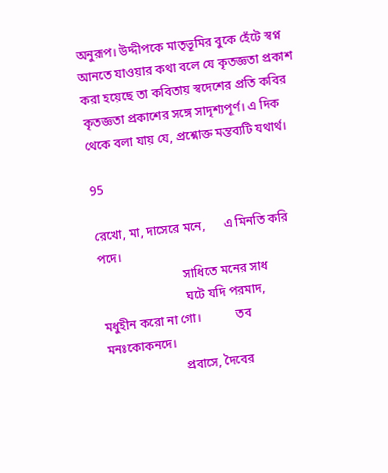অনুরূপ। উদ্দীপকে মাতৃভূমির বুকে হেঁটে স্বপ্ন আনতে যাওয়ার কথা বলে যে কৃতজ্ঞতা প্রকাশ করা হয়েছে তা কবিতায় স্বদেশের প্রতি কবির কৃতজ্ঞতা প্রকাশের সঙ্গে সাদৃশ্যপূর্ণ। এ দিক থেকে বলা যায় যে, প্রশ্নোক্ত মন্তব্যটি যথার্থ।

95

রেখো, মা, দাসেরে মনে,      এ মিনতি করি পদে।
                           সাধিতে মনের সাধ
                           ঘটে যদি পরমাদ,
মধুহীন করো না গো।           তব মনঃকোকনদে।
                         প্রবাসে, দৈবের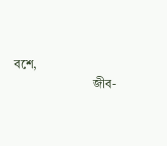বশে,
                         জীব-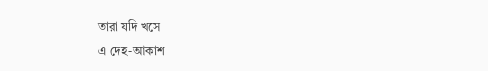তারা যদি খসে
এ দেহ-আকাশ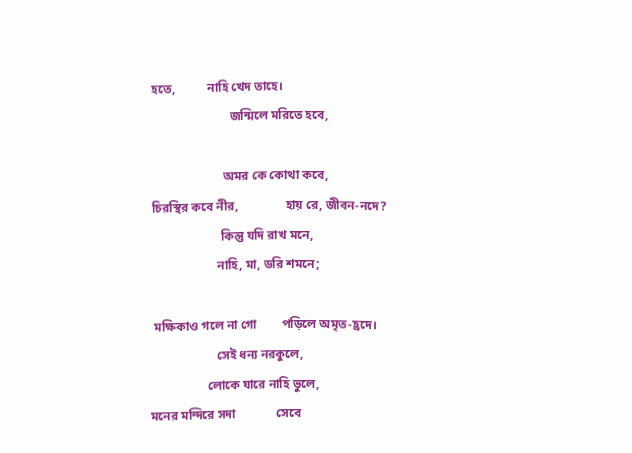হতে,          নাহি খেদ তাহে।
                         জন্মিলে মরিতে হবে,

                       অমর কে কোথা কবে,
চিরস্থির কবে নীর,               হায় রে, জীবন-নদে?
                      কিন্তু যদি রাখ মনে,
                     নাহি, মা, ডরি শমনে;

 মক্ষিকাও গলে না গো        পড়িলে অমৃত-হ্রদে।
                     সেই ধন্য নরকুলে,
                  লোকে যারে নাহি ভুলে,
মনের মন্দিরে সদা             সেবে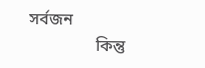সর্বজন
                কিন্তু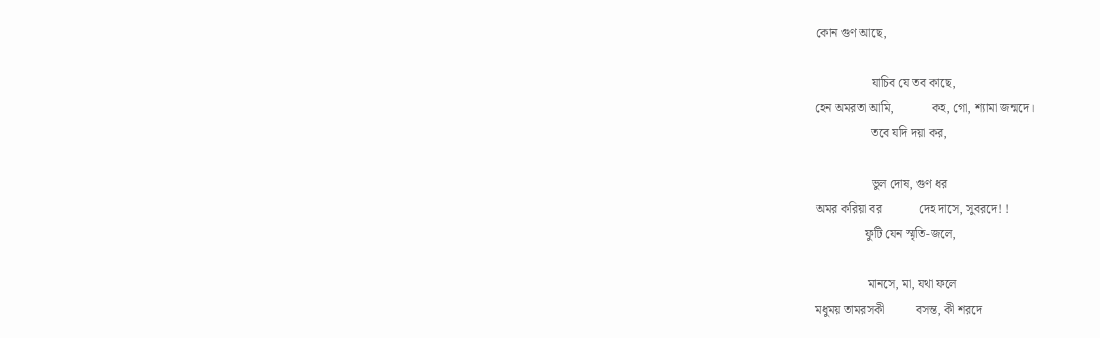কোন গুণ আছে,

                  যাচিব যে তব কাছে,
হেন অমরতা আমি,            কহ, গো, শ্যামা জন্মদে।
                  তবে যদি দয়া কর,

                  ভুল দোষ, গুণ ধর
অমর করিয়া বর            দেহ দাসে, সুবরদে! !
                ফুটি যেন স্মৃতি-জলে,

                 মানসে, মা, যথা ফলে
মধুময় তামরসকী          বসন্ত, কী শরদে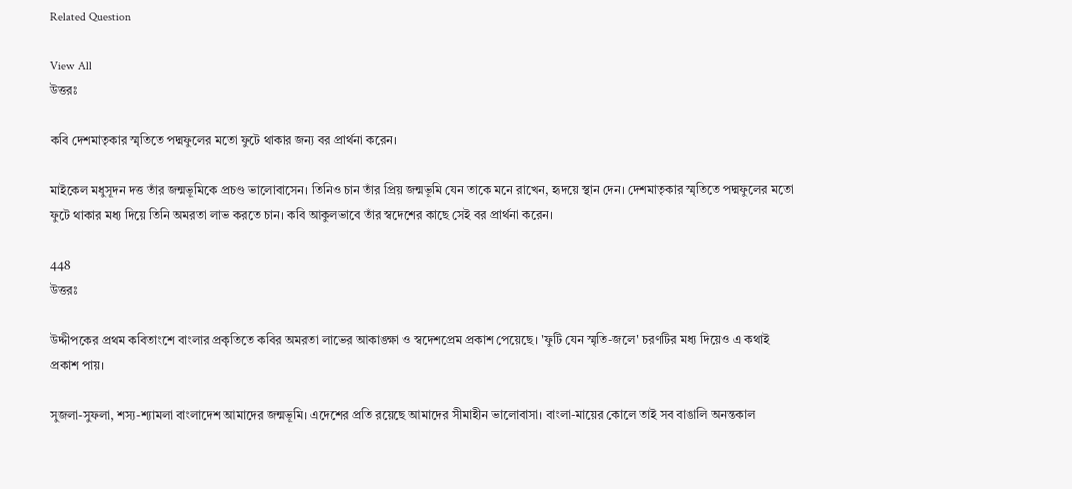Related Question

View All
উত্তরঃ

কবি দেশমাতৃকার স্মৃতিতে পদ্মফুলের মতো ফুটে থাকার জন্য বর প্রার্থনা করেন।

মাইকেল মধুসূদন দত্ত তাঁর জন্মভূমিকে প্রচণ্ড ভালোবাসেন। তিনিও চান তাঁর প্রিয় জন্মভূমি যেন তাকে মনে রাখেন, হৃদয়ে স্থান দেন। দেশমাতৃকার স্মৃতিতে পদ্মফুলের মতো ফুটে থাকার মধ্য দিয়ে তিনি অমরতা লাভ করতে চান। কবি আকুলভাবে তাঁর স্বদেশের কাছে সেই বর প্রার্থনা করেন।

448
উত্তরঃ

উদ্দীপকের প্রথম কবিতাংশে বাংলার প্রকৃতিতে কবির অমরতা লাভের আকাঙ্ক্ষা ও স্বদেশপ্রেম প্রকাশ পেয়েছে। 'ফুটি যেন স্মৃতি-জলে' চরণটির মধ্য দিয়েও এ কথাই প্রকাশ পায়।

সুজলা-সুফলা, শস্য-শ্যামলা বাংলাদেশ আমাদের জন্মভূমি। এদেশের প্রতি রয়েছে আমাদের সীমাহীন ভালোবাসা। বাংলা-মায়ের কোলে তাই সব বাঙালি অনন্তকাল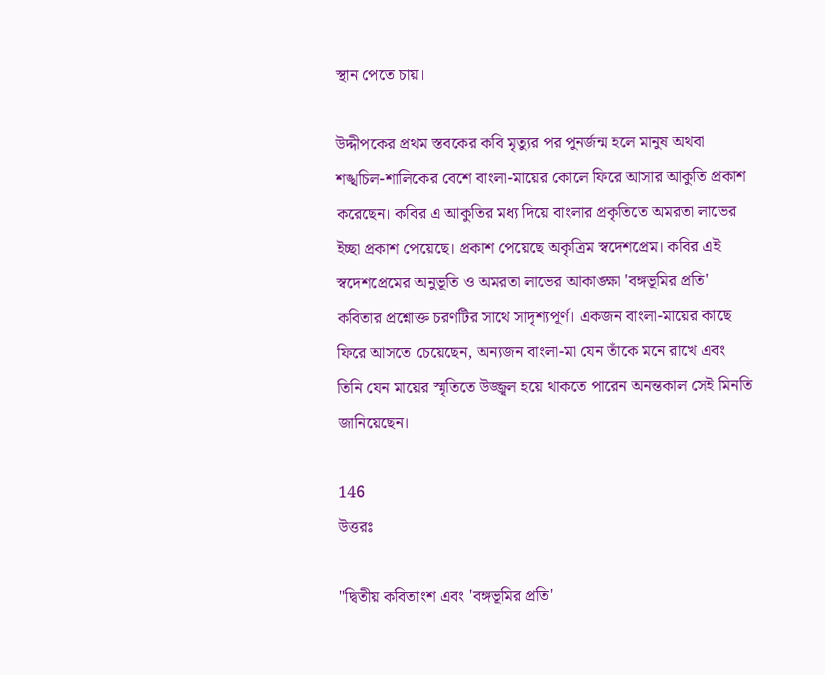স্থান পেতে চায়।

উদ্দীপকের প্রথম স্তবকের কবি মৃত্যুর পর পুনর্জন্ম হলে মানুষ অথবা শঙ্খচিল-শালিকের বেশে বাংলা-মায়ের কোলে ফিরে আসার আকুতি প্রকাশ করেছেন। কবির এ আকুতির মধ্য দিয়ে বাংলার প্রকৃতিতে অমরতা লাভের ইচ্ছা প্রকাশ পেয়েছে। প্রকাশ পেয়েছে অকৃত্রিম স্বদেশপ্রেম। কবির এই স্বদেশপ্রেমের অনুভূতি ও অমরতা লাভের আকাঙ্ক্ষা 'বঙ্গভূমির প্রতি' কবিতার প্রশ্নোক্ত চরণটির সাথে সাদৃশ্যপূর্ণ। একজন বাংলা-মায়ের কাছে ফিরে আসতে চেয়েছেন, অন্যজন বাংলা-মা যেন তাঁকে মনে রাখে এবং তিনি যেন মায়ের স্মৃতিতে উজ্জ্বল হয়ে থাকতে পারেন অনন্তকাল সেই মিনতি জানিয়েছেন।

146
উত্তরঃ

"দ্বিতীয় কবিতাংশ এবং 'বঙ্গভূমির প্রতি'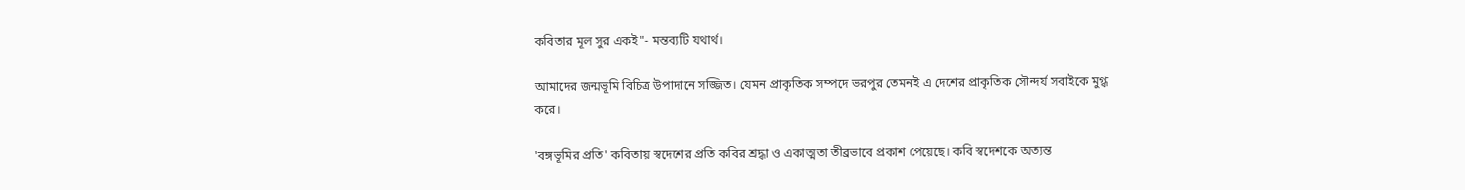কবিতার মূল সুর একই"- মন্তব্যটি যথার্থ।

আমাদের জন্মভূমি বিচিত্র উপাদানে সজ্জিত। যেমন প্রাকৃতিক সম্পদে ভরপুর তেমনই এ দেশের প্রাকৃতিক সৌন্দর্য সবাইকে মুগ্ধ করে।

'বঙ্গভূমির প্রতি' কবিতায় স্বদেশের প্রতি কবির শ্রদ্ধা ও একাত্মতা তীব্রভাবে প্রকাশ পেয়েছে। কবি স্বদেশকে অত্যন্ত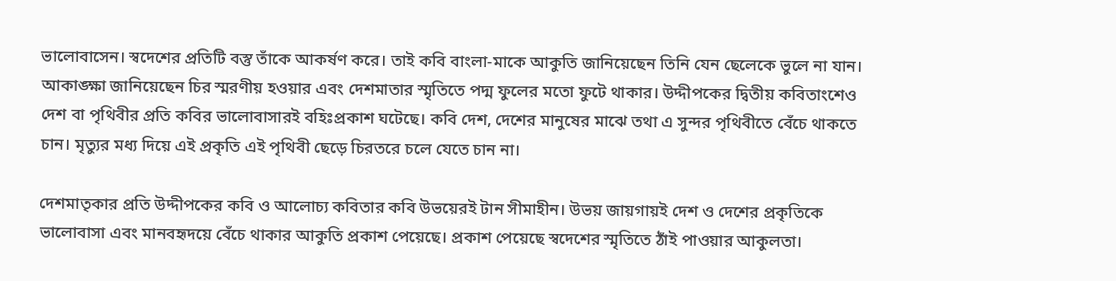ভালোবাসেন। স্বদেশের প্রতিটি বস্তু তাঁকে আকর্ষণ করে। তাই কবি বাংলা-মাকে আকুতি জানিয়েছেন তিনি যেন ছেলেকে ভুলে না যান। আকাঙ্ক্ষা জানিয়েছেন চির স্মরণীয় হওয়ার এবং দেশমাতার স্মৃতিতে পদ্ম ফুলের মতো ফুটে থাকার। উদ্দীপকের দ্বিতীয় কবিতাংশেও দেশ বা পৃথিবীর প্রতি কবির ভালোবাসারই বহিঃপ্রকাশ ঘটেছে। কবি দেশ, দেশের মানুষের মাঝে তথা এ সুন্দর পৃথিবীতে বেঁচে থাকতে চান। মৃত্যুর মধ্য দিয়ে এই প্রকৃতি এই পৃথিবী ছেড়ে চিরতরে চলে যেতে চান না।

দেশমাতৃকার প্রতি উদ্দীপকের কবি ও আলোচ্য কবিতার কবি উভয়েরই টান সীমাহীন। উভয় জায়গায়ই দেশ ও দেশের প্রকৃতিকে ভালোবাসা এবং মানবহৃদয়ে বেঁচে থাকার আকুতি প্রকাশ পেয়েছে। প্রকাশ পেয়েছে স্বদেশের স্মৃতিতে ঠাঁই পাওয়ার আকুলতা।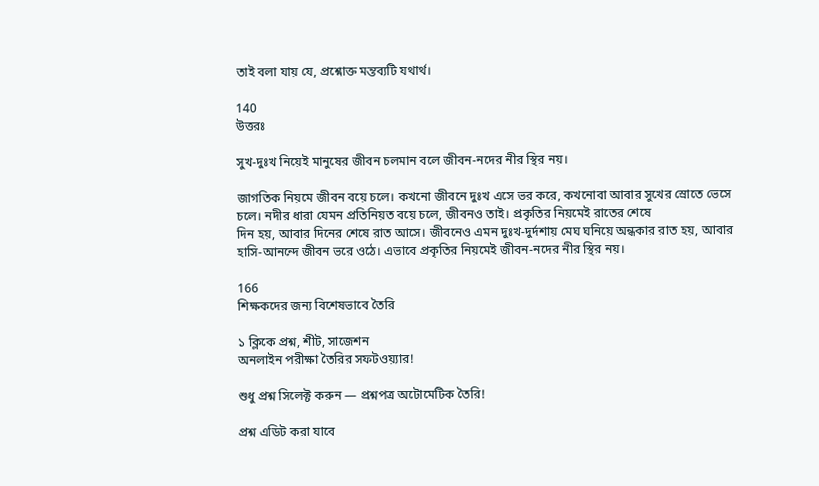তাই বলা যায় যে, প্রশ্নোক্ত মন্তব্যটি যথার্থ।

140
উত্তরঃ

সুখ-দুঃখ নিয়েই মানুষের জীবন চলমান বলে জীবন-নদের নীর স্থির নয়।

জাগতিক নিয়মে জীবন বয়ে চলে। কখনো জীবনে দুঃখ এসে ভর করে, কখনোবা আবার সুখের স্রোতে ভেসে চলে। নদীর ধারা যেমন প্রতিনিয়ত বয়ে চলে, জীবনও তাই। প্রকৃতির নিয়মেই রাতের শেষে
দিন হয়, আবার দিনের শেষে রাত আসে। জীবনেও এমন দুঃখ-দুর্দশায় মেঘ ঘনিয়ে অন্ধকার রাত হয়, আবার হাসি-আনন্দে জীবন ভরে ওঠে। এভাবে প্রকৃতির নিয়মেই জীবন-নদের নীর স্থির নয়।

166
শিক্ষকদের জন্য বিশেষভাবে তৈরি

১ ক্লিকে প্রশ্ন, শীট, সাজেশন
অনলাইন পরীক্ষা তৈরির সফটওয়্যার!

শুধু প্রশ্ন সিলেক্ট করুন — প্রশ্নপত্র অটোমেটিক তৈরি!

প্রশ্ন এডিট করা যাবে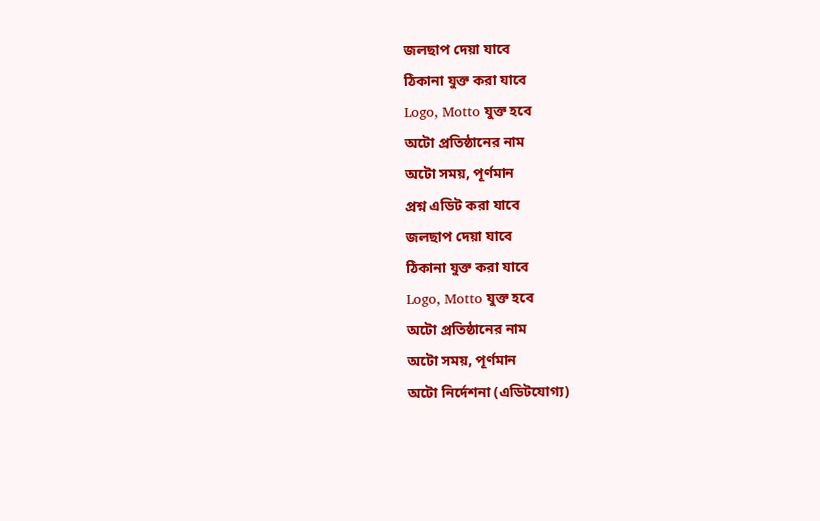জলছাপ দেয়া যাবে
ঠিকানা যুক্ত করা যাবে
Logo, Motto যুক্ত হবে
অটো প্রতিষ্ঠানের নাম
অটো সময়, পূর্ণমান
প্রশ্ন এডিট করা যাবে
জলছাপ দেয়া যাবে
ঠিকানা যুক্ত করা যাবে
Logo, Motto যুক্ত হবে
অটো প্রতিষ্ঠানের নাম
অটো সময়, পূর্ণমান
অটো নির্দেশনা (এডিটযোগ্য)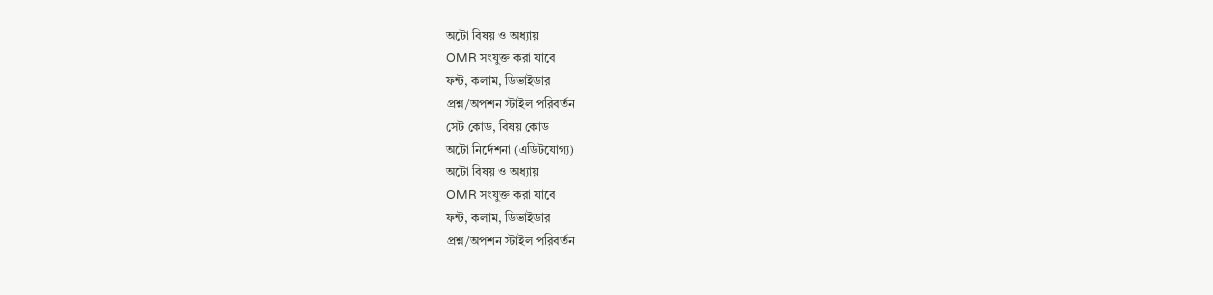অটো বিষয় ও অধ্যায়
OMR সংযুক্ত করা যাবে
ফন্ট, কলাম, ডিভাইডার
প্রশ্ন/অপশন স্টাইল পরিবর্তন
সেট কোড, বিষয় কোড
অটো নির্দেশনা (এডিটযোগ্য)
অটো বিষয় ও অধ্যায়
OMR সংযুক্ত করা যাবে
ফন্ট, কলাম, ডিভাইডার
প্রশ্ন/অপশন স্টাইল পরিবর্তন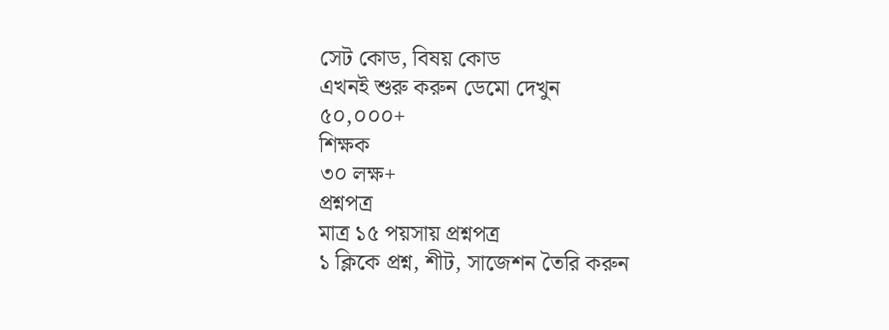সেট কোড, বিষয় কোড
এখনই শুরু করুন ডেমো দেখুন
৫০,০০০+
শিক্ষক
৩০ লক্ষ+
প্রশ্নপত্র
মাত্র ১৫ পয়সায় প্রশ্নপত্র
১ ক্লিকে প্রশ্ন, শীট, সাজেশন তৈরি করুন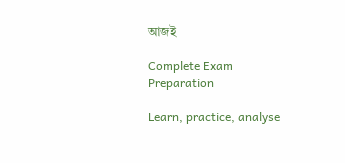আজই

Complete Exam
Preparation

Learn, practice, analyse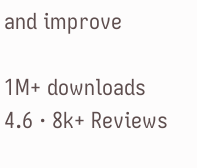and improve

1M+ downloads
4.6 · 8k+ Reviews